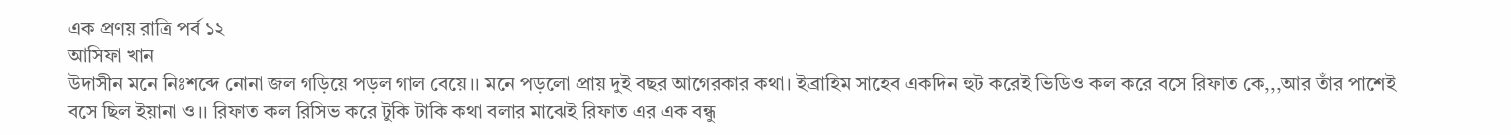এক প্রণয় রাত্রি পর্ব ১২
আসিফা খান
উদাসীন মনে নিঃশব্দে নোনা জল গড়িয়ে পড়ল গাল বেয়ে।। মনে পড়লো প্রায় দুই বছর আগেরকার কথা। ইব্রাহিম সাহেব একদিন হুট করেই ভিডিও কল করে বসে রিফাত কে,,,আর তাঁর পাশেই বসে ছিল ইয়ানা ও।। রিফাত কল রিসিভ করে টুকি টাকি কথা বলার মাঝেই রিফাত এর এক বন্ধু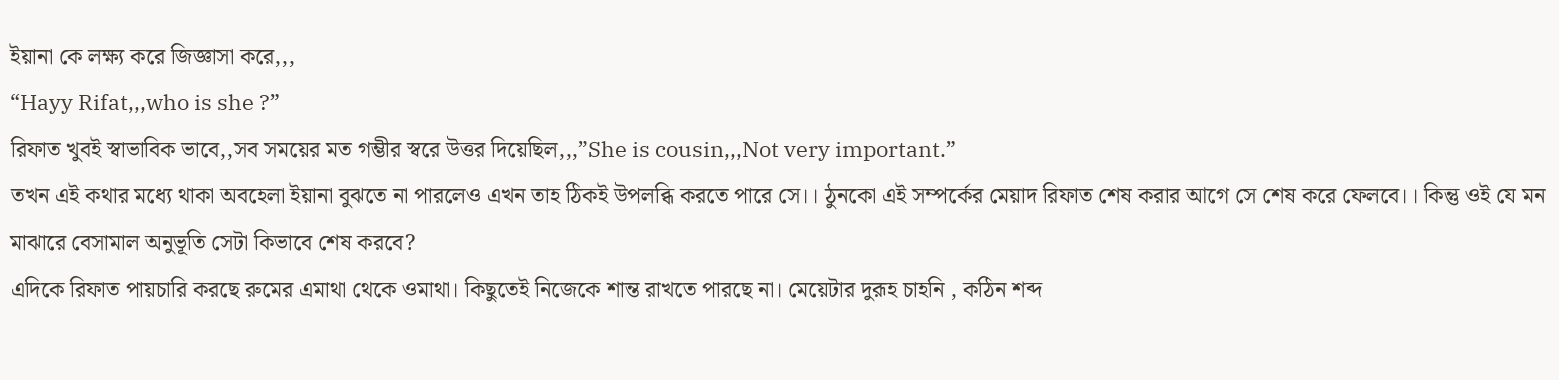ইয়ানা কে লক্ষ্য করে জিজ্ঞাসা করে,,,
“Hayy Rifat,,,who is she ?”
রিফাত খুবই স্বাভাবিক ভাবে,,সব সময়ের মত গম্ভীর স্বরে উত্তর দিয়েছিল,,,”She is cousin,,,Not very important.”
তখন এই কথার মধ্যে থাকা অবহেলা ইয়ানা বুঝতে না পারলেও এখন তাহ ঠিকই উপলব্ধি করতে পারে সে।। ঠুনকো এই সম্পর্কের মেয়াদ রিফাত শেষ করার আগে সে শেষ করে ফেলবে।। কিন্তু ওই যে মন মাঝারে বেসামাল অনুভূতি সেটা কিভাবে শেষ করবে?
এদিকে রিফাত পায়চারি করছে রুমের এমাথা থেকে ওমাথা। কিছুতেই নিজেকে শান্ত রাখতে পারছে না। মেয়েটার দুরূহ চাহনি , কঠিন শব্দ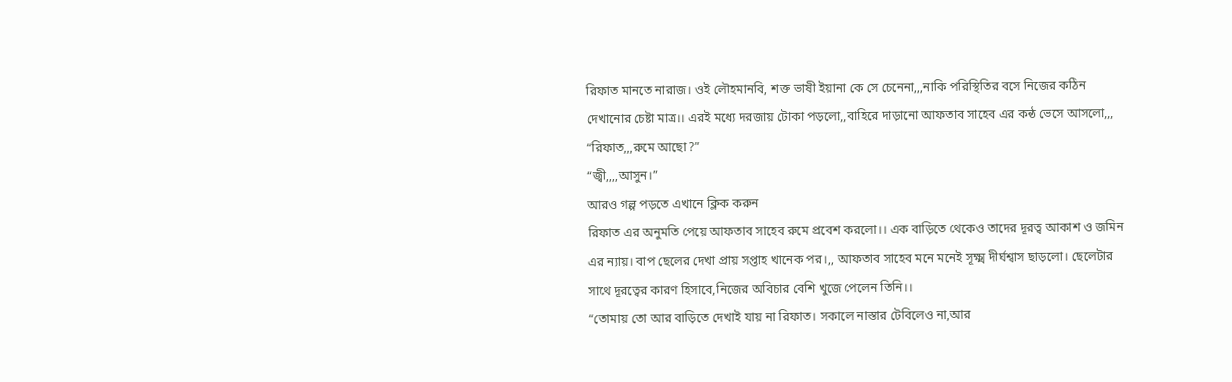রিফাত মানতে নারাজ। ওই লৌহমানবি, শক্ত ভাষী ইয়ানা কে সে চেনেনা,,,নাকি পরিস্থিতির বসে নিজের কঠিন দেখানোর চেষ্টা মাত্র।। এরই মধ্যে দরজায় টোকা পড়লো,,বাহিরে দাড়ানো আফতাব সাহেব এর কন্ঠ ভেসে আসলো,,,
“রিফাত,,,রুমে আছো?”
“জ্বী,,,,আসুন।”
আরও গল্প পড়তে এখানে ক্লিক করুন
রিফাত এর অনুমতি পেয়ে আফতাব সাহেব রুমে প্রবেশ করলো।। এক বাড়িতে থেকেও তাদের দূরত্ব আকাশ ও জমিন এর ন্যায়। বাপ ছেলের দেখা প্রায় সপ্তাহ খানেক পর।,, আফতাব সাহেব মনে মনেই সূক্ষ্ম দীর্ঘশ্বাস ছাড়লো। ছেলেটার সাথে দূরত্বের কারণ হিসাবে,নিজের অবিচার বেশি খুজে পেলেন তিনি।।
“তোমায় তো আর বাড়িতে দেখাই যায় না রিফাত। সকালে নাস্তার টেবিলেও না,আর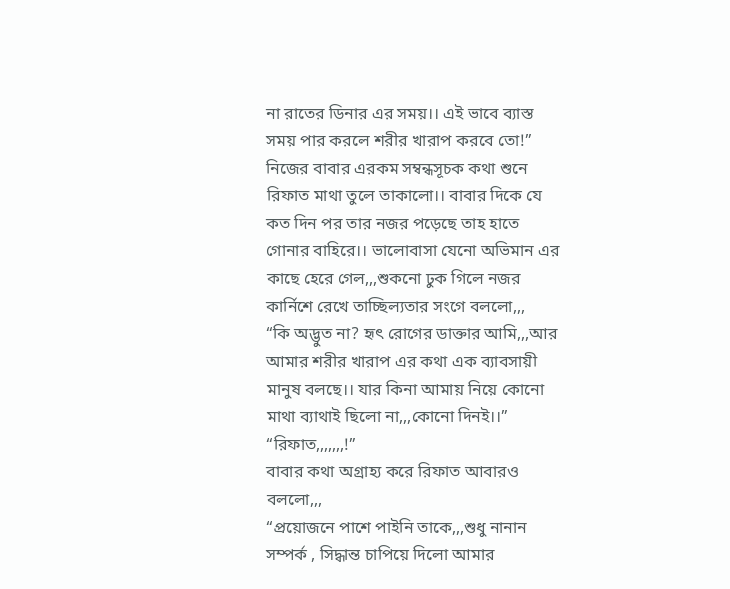না রাতের ডিনার এর সময়।। এই ভাবে ব্যাস্ত সময় পার করলে শরীর খারাপ করবে তো!”
নিজের বাবার এরকম সম্বন্ধসূচক কথা শুনে রিফাত মাথা তুলে তাকালো।। বাবার দিকে যে কত দিন পর তার নজর পড়েছে তাহ হাতে গোনার বাহিরে।। ভালোবাসা যেনো অভিমান এর কাছে হেরে গেল,,,শুকনো ঢুক গিলে নজর কার্নিশে রেখে তাচ্ছিল্যতার সংগে বললো,,,
“কি অদ্ভুত না? হৃৎ রোগের ডাক্তার আমি,,,আর আমার শরীর খারাপ এর কথা এক ব্যাবসায়ী মানুষ বলছে।। যার কিনা আমায় নিয়ে কোনো মাথা ব্যাথাই ছিলো না,,,কোনো দিনই।।”
“রিফাত,,,,,,,!”
বাবার কথা অগ্রাহ্য করে রিফাত আবারও বললো,,,
“প্রয়োজনে পাশে পাইনি তাকে,,,শুধু নানান সম্পর্ক , সিদ্ধান্ত চাপিয়ে দিলো আমার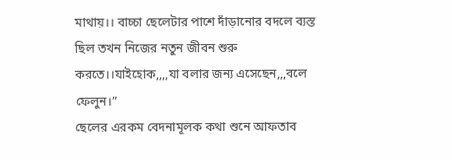মাথায়।। বাচ্চা ছেলেটার পাশে দাঁড়ানোর বদলে ব্যস্ত ছিল তখন নিজের নতুন জীবন শুরু করতে।।যাইহোক,,,,যা বলার জন্য এসেছেন,,,বলে ফেলুন।”
ছেলের এরকম বেদনামূলক কথা শুনে আফতাব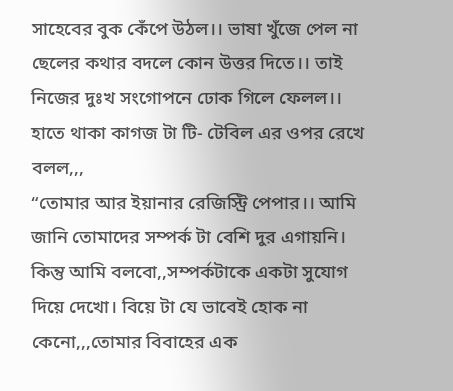সাহেবের বুক কেঁপে উঠল।। ভাষা খুঁজে পেল না ছেলের কথার বদলে কোন উত্তর দিতে।। তাই নিজের দুঃখ সংগোপনে ঢোক গিলে ফেলল।। হাতে থাকা কাগজ টা টি- টেবিল এর ওপর রেখে বলল,,,
“তোমার আর ইয়ানার রেজিস্ট্রি পেপার।। আমি জানি তোমাদের সম্পর্ক টা বেশি দুর এগায়নি। কিন্তু আমি বলবো,,সম্পর্কটাকে একটা সুযোগ দিয়ে দেখো। বিয়ে টা যে ভাবেই হোক না কেনো,,,তোমার বিবাহের এক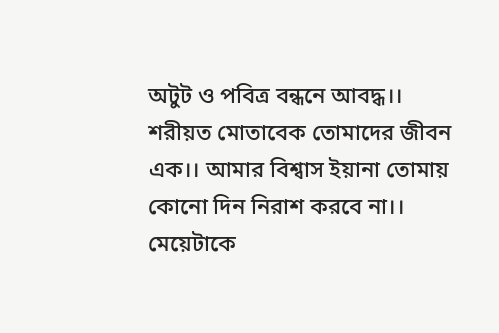অটুট ও পবিত্র বন্ধনে আবদ্ধ।। শরীয়ত মোতাবেক তোমাদের জীবন এক।। আমার বিশ্বাস ইয়ানা তোমায় কোনো দিন নিরাশ করবে না।। মেয়েটাকে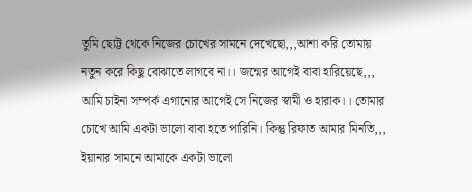তুমি ছোট্ট থেকে নিজের চোখের সামনে দেখেছো,,,আশা করি তোমায় নতুন করে কিছু বোঝাতে লাগবে না।। জন্মের আগেই বাবা হারিয়েছে,,, আমি চাইনা সম্পর্ক এগানোর আগেই সে নিজের স্বামী ও হারাক।। তোমার চোখে আমি একটা ভালো বাবা হতে পারিনি। কিন্তু রিফাত আমার মিনতি,,, ইয়ানার সামনে আমাকে একটা ভালো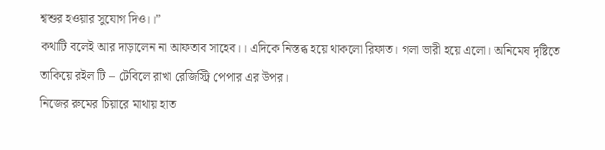শ্বশুর হওয়ার সুযোগ দিও।।”
কথাটি বলেই আর দাড়ালেন না আফতাব সাহেব।। এদিকে নিস্তব্ধ হয়ে থাকলো রিফাত। গলা ভারী হয়ে এলো। অনিমেষ দৃষ্টিতে তাকিয়ে রইল টি – টেবিলে রাখা রেজিস্ট্রি পেপার এর উপর।
নিজের রুমের চিয়ারে মাথায় হাত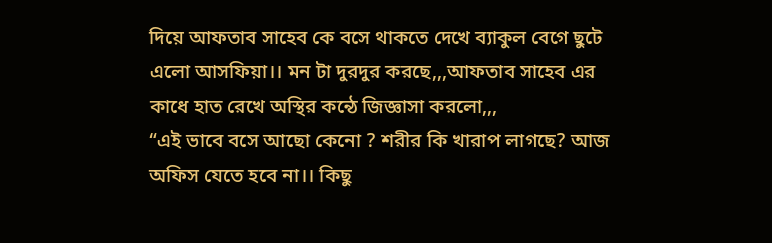দিয়ে আফতাব সাহেব কে বসে থাকতে দেখে ব্যাকুল বেগে ছুটে এলো আসফিয়া।। মন টা দুরদুর করছে,,,আফতাব সাহেব এর কাধে হাত রেখে অস্থির কন্ঠে জিজ্ঞাসা করলো,,,
“এই ভাবে বসে আছো কেনো ? শরীর কি খারাপ লাগছে? আজ অফিস যেতে হবে না।। কিছু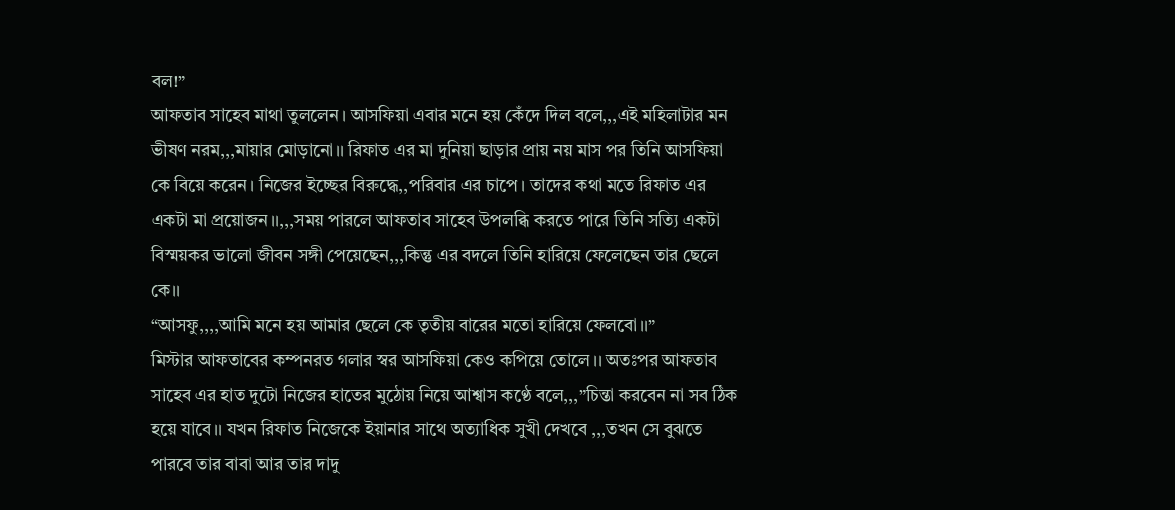বল!”
আফতাব সাহেব মাথা তুললেন। আসফিয়া এবার মনে হয় কেঁদে দিল বলে,,,এই মহিলাটার মন ভীষণ নরম,,,মায়ার মোড়ানো।। রিফাত এর মা দুনিয়া ছাড়ার প্রায় নয় মাস পর তিনি আসফিয়া কে বিয়ে করেন। নিজের ইচ্ছের বিরুদ্ধে,,পরিবার এর চাপে। তাদের কথা মতে রিফাত এর একটা মা প্রয়োজন।।,,,সময় পারলে আফতাব সাহেব উপলব্ধি করতে পারে তিনি সত্যি একটা বিস্ময়কর ভালো জীবন সঙ্গী পেয়েছেন,,,কিন্তু এর বদলে তিনি হারিয়ে ফেলেছেন তার ছেলে কে।।
“আসফু,,,,আমি মনে হয় আমার ছেলে কে তৃতীয় বারের মতো হারিয়ে ফেলবো।।”
মিস্টার আফতাবের কম্পনরত গলার স্বর আসফিয়া কেও কপিয়ে তোলে।। অতঃপর আফতাব সাহেব এর হাত দুটো নিজের হাতের মুঠোয় নিয়ে আশ্বাস কণ্ঠে বলে,,,”চিন্তা করবেন না সব ঠিক হয়ে যাবে।। যখন রিফাত নিজেকে ইয়ানার সাথে অত্যাধিক সুখী দেখবে ,,,তখন সে বুঝতে পারবে তার বাবা আর তার দাদু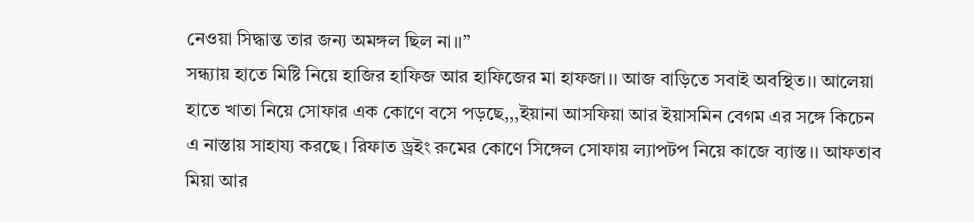নেওয়া সিদ্ধান্ত তার জন্য অমঙ্গল ছিল না।।”
সন্ধ্যায় হাতে মিষ্টি নিয়ে হাজির হাফিজ আর হাফিজের মা হাফজা।। আজ বাড়িতে সবাই অবস্থিত।। আলেয়া হাতে খাতা নিয়ে সোফার এক কোণে বসে পড়ছে,,,ইয়ানা আসফিয়া আর ইয়াসমিন বেগম এর সঙ্গে কিচেন এ নাস্তায় সাহায্য করছে। রিফাত ড্রইং রুমের কোণে সিঙ্গেল সোফায় ল্যাপটপ নিয়ে কাজে ব্যাস্ত।। আফতাব মিয়া আর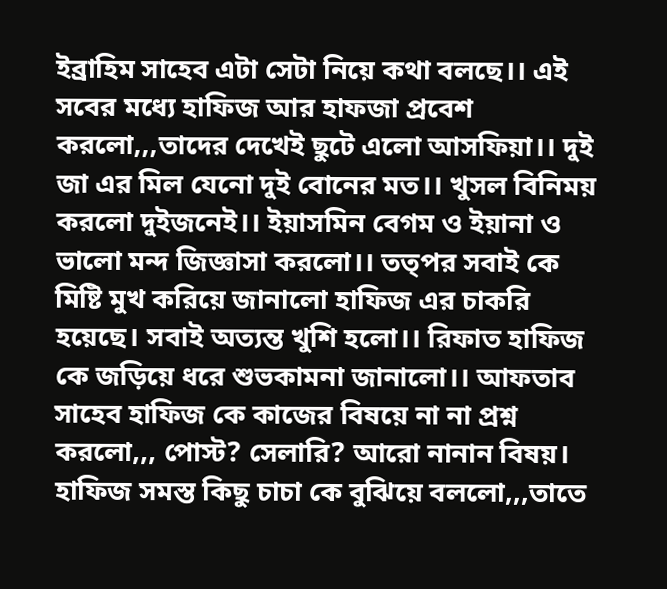ইব্রাহিম সাহেব এটা সেটা নিয়ে কথা বলছে।। এই সবের মধ্যে হাফিজ আর হাফজা প্রবেশ করলো,,,তাদের দেখেই ছুটে এলো আসফিয়া।। দুই জা এর মিল যেনো দুই বোনের মত।। খুসল বিনিময় করলো দুইজনেই।। ইয়াসমিন বেগম ও ইয়ানা ও ভালো মন্দ জিজ্ঞাসা করলো।। তত্পর সবাই কে মিষ্টি মুখ করিয়ে জানালো হাফিজ এর চাকরি হয়েছে। সবাই অত্যন্ত খুশি হলো।। রিফাত হাফিজ কে জড়িয়ে ধরে শুভকামনা জানালো।। আফতাব সাহেব হাফিজ কে কাজের বিষয়ে না না প্রশ্ন করলো,,, পোস্ট? সেলারি? আরো নানান বিষয়। হাফিজ সমস্ত কিছু চাচা কে বুঝিয়ে বললো,,,তাতে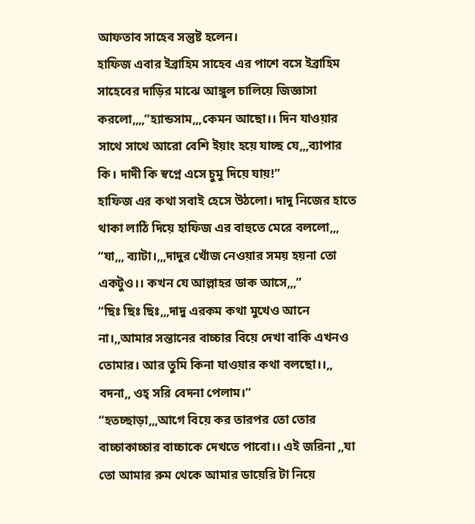আফতাব সাহেব সন্তুষ্ট হলেন।
হাফিজ এবার ইব্রাহিম সাহেব এর পাশে বসে ইব্রাহিম সাহেবের দাড়ির মাঝে আঙ্গুল চালিয়ে জিজ্ঞাসা করলো,,,,”হ্যান্ডসাম,,,কেমন আছো।। দিন যাওয়ার সাথে সাথে আরো বেশি ইয়াং হয়ে যাচ্ছ যে,,,ব্যাপার কি। দাদী কি স্বপ্নে এসে চুমু দিয়ে যায়!”
হাফিজ এর কথা সবাই হেসে উঠলো। দাদু নিজের হাতে থাকা লাঠি দিয়ে হাফিজ এর বাহুতে মেরে বললো,,,
“যা,,, ব্যাটা।,,,দাদুর খোঁজ নেওয়ার সময় হয়না তো একটুও।। কখন যে আল্লাহর ডাক আসে,,,”
“ছিঃ ছিঃ ছিঃ,,,দাদু এরকম কথা মুখেও আনে না।,,আমার সন্তানের বাচ্চার বিয়ে দেখা বাকি এখনও তোমার। আর তুমি কিনা যাওয়ার কথা বলছো।।,, বদনা,, ওহ্ সরি বেদনা পেলাম।”
“হতচ্ছাড়া,,,আগে বিয়ে কর তারপর তো তোর বাচ্চাকাচ্চার বাচ্চাকে দেখতে পাবো।। এই জরিনা ,,যা তো আমার রুম থেকে আমার ডায়েরি টা নিয়ে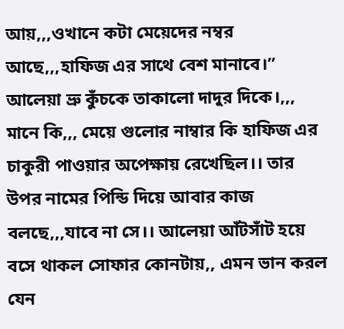আয়,,,ওখানে কটা মেয়েদের নম্বর আছে,,,হাফিজ এর সাথে বেশ মানাবে।”
আলেয়া ভ্রু কুঁচকে তাকালো দাদুর দিকে।,,, মানে কি,,, মেয়ে গুলোর নাম্বার কি হাফিজ এর চাকুরী পাওয়ার অপেক্ষায় রেখেছিল।। তার উপর নামের পিন্ডি দিয়ে আবার কাজ বলছে,,,যাবে না সে।। আলেয়া আঁটসাঁট হয়ে বসে থাকল সোফার কোনটায়,, এমন ভান করল যেন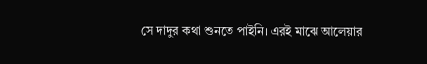সে দাদুর কথা শুনতে পাইনি। এরই মাঝে আলেয়ার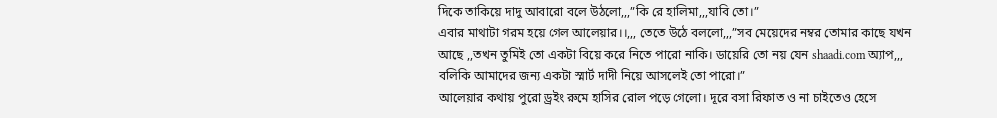দিকে তাকিয়ে দাদু আবারো বলে উঠলো,,,”কি রে হালিমা,,,যাবি তো।”
এবার মাথাটা গরম হয়ে গেল আলেয়ার।।,,, তেতে উঠে বললো,,,”সব মেয়েদের নম্বর তোমার কাছে যখন আছে ,,তখন তুমিই তো একটা বিয়ে করে নিতে পারো নাকি। ডায়েরি তো নয় যেন shaadi.com অ্যাপ,,, বলিকি আমাদের জন্য একটা স্মার্ট দাদী নিয়ে আসলেই তো পারো।”
আলেয়ার কথায় পুরো ড্রইং রুমে হাসির রোল পড়ে গেলো। দূরে বসা রিফাত ও না চাইতেও হেসে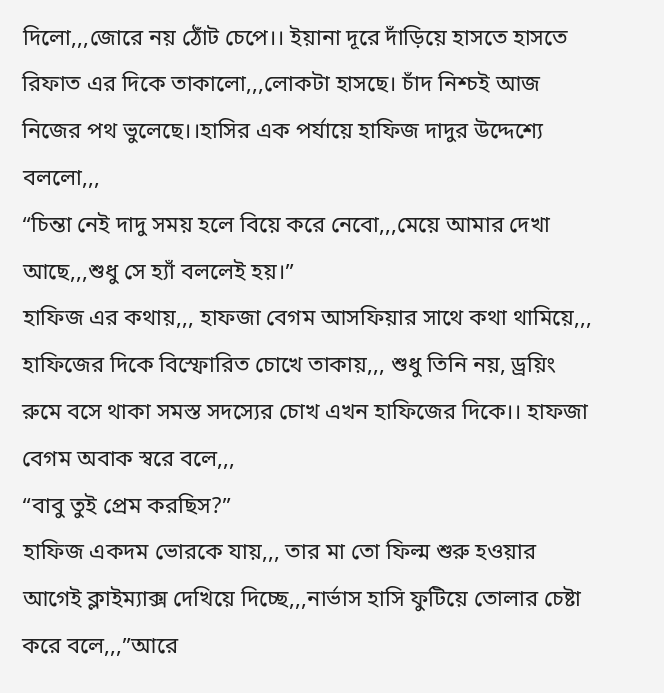দিলো,,,জোরে নয় ঠোঁট চেপে।। ইয়ানা দূরে দাঁড়িয়ে হাসতে হাসতে রিফাত এর দিকে তাকালো,,,লোকটা হাসছে। চাঁদ নিশ্চই আজ নিজের পথ ভুলেছে।।হাসির এক পর্যায়ে হাফিজ দাদুর উদ্দেশ্যে বললো,,,
“চিন্তা নেই দাদু সময় হলে বিয়ে করে নেবো,,,মেয়ে আমার দেখা আছে,,,শুধু সে হ্যাঁ বললেই হয়।”
হাফিজ এর কথায়,,, হাফজা বেগম আসফিয়ার সাথে কথা থামিয়ে,,, হাফিজের দিকে বিস্ফোরিত চোখে তাকায়,,, শুধু তিনি নয়, ড্রয়িং রুমে বসে থাকা সমস্ত সদস্যের চোখ এখন হাফিজের দিকে।। হাফজা বেগম অবাক স্বরে বলে,,,
“বাবু তুই প্রেম করছিস?”
হাফিজ একদম ভোরকে যায়,,, তার মা তো ফিল্ম শুরু হওয়ার আগেই ক্লাইম্যাক্স দেখিয়ে দিচ্ছে,,,নার্ভাস হাসি ফুটিয়ে তোলার চেষ্টা করে বলে,,,”আরে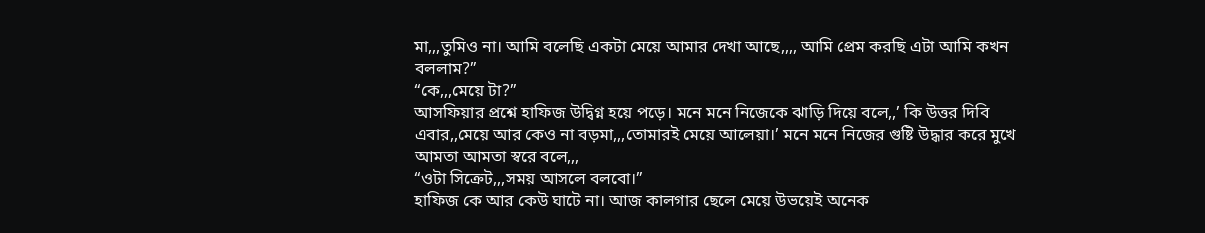মা,,,তুমিও না। আমি বলেছি একটা মেয়ে আমার দেখা আছে,,,, আমি প্রেম করছি এটা আমি কখন বললাম?”
“কে,,,মেয়ে টা?”
আসফিয়ার প্রশ্নে হাফিজ উদ্বিগ্ন হয়ে পড়ে। মনে মনে নিজেকে ঝাড়ি দিয়ে বলে,,’ কি উত্তর দিবি এবার,,মেয়ে আর কেও না বড়মা,,,তোমারই মেয়ে আলেয়া।’ মনে মনে নিজের গুষ্টি উদ্ধার করে মুখে আমতা আমতা স্বরে বলে,,,
“ওটা সিক্রেট,,,সময় আসলে বলবো।”
হাফিজ কে আর কেউ ঘাটে না। আজ কালগার ছেলে মেয়ে উভয়েই অনেক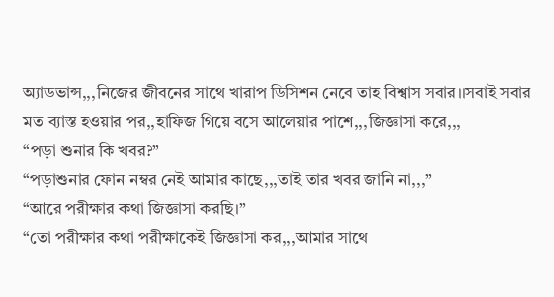অ্যাডভান্স,,,নিজের জীবনের সাথে খারাপ ডিসিশন নেবে তাহ বিশ্বাস সবার।।সবাই সবার মত ব্যাস্ত হওয়ার পর,,হাফিজ গিয়ে বসে আলেয়ার পাশে,,,জিজ্ঞাসা করে,,,
“পড়া শুনার কি খবর?”
“পড়াশুনার ফোন নম্বর নেই আমার কাছে,,,তাই তার খবর জানি না,,,”
“আরে পরীক্ষার কথা জিজ্ঞাসা করছি।”
“তো পরীক্ষার কথা পরীক্ষাকেই জিজ্ঞাসা কর,,,আমার সাথে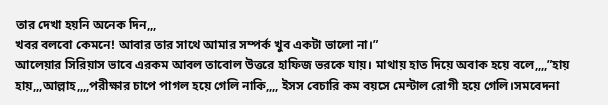তার দেখা হয়নি অনেক দিন,,,
খবর বলবো কেমনে! আবার তার সাথে আমার সম্পর্ক খুব একটা ভালো না।”
আলেয়ার সিরিয়াস ভাবে এরকম আবল তাবোল উত্তরে হাফিজ ভরকে যায়। মাথায় হাত দিয়ে অবাক হয়ে বলে,,,,”হায় হায়,,,আল্লাহ,,,,পরীক্ষার চাপে পাগল হয়ে গেলি নাকি,,,, ইসস বেচারি কম বয়সে মেন্টাল রোগী হয়ে গেলি।সমবেদনা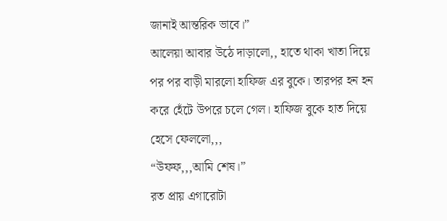জানাই আন্তরিক ভাবে।”
আলেয়া আবার উঠে দাড়ালো,, হাতে থাকা খাতা দিয়ে পর পর বাড়ী মারলো হাফিজ এর বুকে। তারপর হন হন করে হেঁটে উপরে চলে গেল। হাফিজ বুকে হাত দিয়ে হেসে ফেললো,,,
“উফফ,,,আমি শেষ।”
রত প্রায় এগারোটা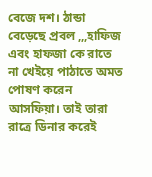বেজে দশ। ঠান্ডা বেড়েছে প্রবল ,,,হাফিজ এবং হাফজা কে রাতে না খেইয়ে পাঠাতে অমত পোষণ করেন আসফিয়া। তাই তারা রাত্রে ডিনার করেই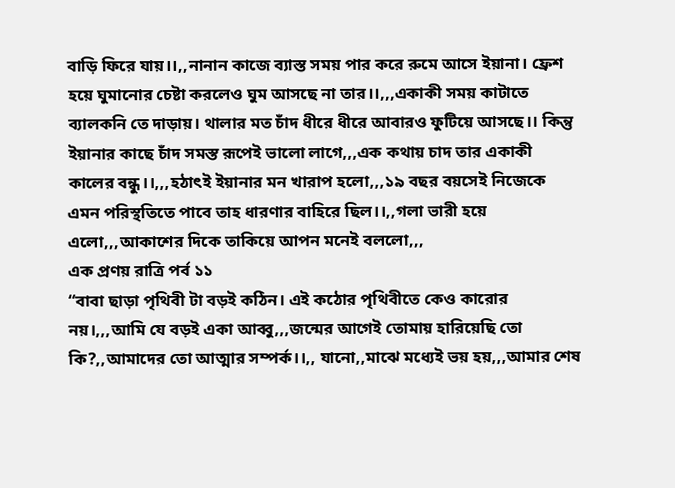বাড়ি ফিরে যায়।।,,নানান কাজে ব্যাস্ত সময় পার করে রুমে আসে ইয়ানা। ফ্রেশ হয়ে ঘুমানোর চেষ্টা করলেও ঘুম আসছে না তার।।,,,একাকী সময় কাটাতে ব্যালকনি তে দাড়ায়। থালার মত চাঁদ ধীরে ধীরে আবারও ফুটিয়ে আসছে।। কিন্তু ইয়ানার কাছে চাঁদ সমস্ত রূপেই ভালো লাগে,,,এক কথায় চাদ তার একাকী কালের বন্ধু।।,,,হঠাৎই ইয়ানার মন খারাপ হলো,,,১৯ বছর বয়সেই নিজেকে এমন পরিস্থতিতে পাবে তাহ ধারণার বাহিরে ছিল।।,,গলা ভারী হয়ে এলো,,,আকাশের দিকে তাকিয়ে আপন মনেই বললো,,,
এক প্রণয় রাত্রি পর্ব ১১
“বাবা ছাড়া পৃথিবী টা বড়ই কঠিন। এই কঠোর পৃথিবীতে কেও কারোর নয়।,,,আমি যে বড়ই একা আব্বু,,,জন্মের আগেই তোমায় হারিয়েছি তো কি?,,আমাদের তো আত্মার সম্পর্ক।।,, যানো,,মাঝে মধ্যেই ভয় হয়,,,আমার শেষ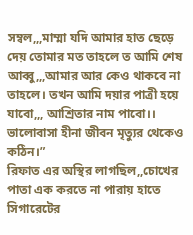সম্বল,,,মাম্মা যদি আমার হাত ছেড়ে দেয় তোমার মত তাহলে ত আমি শেষ আব্বু,,,আমার আর কেও থাকবে না তাহলে। তখন আমি দয়ার পাত্রী হয়ে যাবো,,, আশ্রিতার নাম পাবো।। ভালোবাসা হীনা জীবন মৃত্যুর থেকেও কঠিন।”
রিফাত এর অস্থির লাগছিল,,চোখের পাতা এক করতে না পারায় হাতে সিগারেটের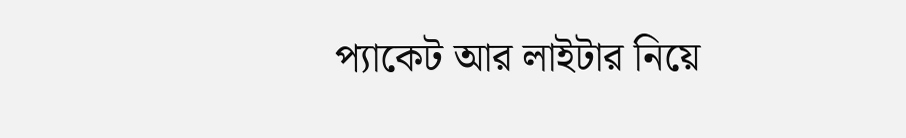প্যাকেট আর লাইটার নিয়ে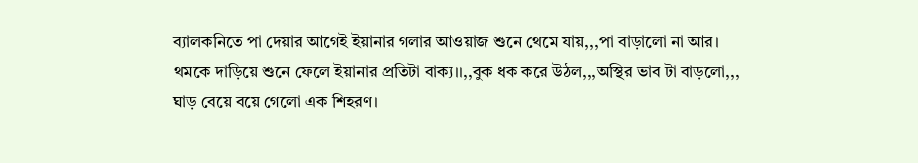ব্যালকনিতে পা দেয়ার আগেই ইয়ানার গলার আওয়াজ শুনে থেমে যায়,,,পা বাড়ালো না আর। থমকে দাড়িয়ে শুনে ফেলে ইয়ানার প্রতিটা বাক্য।।,,বুক ধক করে উঠল,,,অস্থির ভাব টা বাড়লো,,, ঘাড় বেয়ে বয়ে গেলো এক শিহরণ।